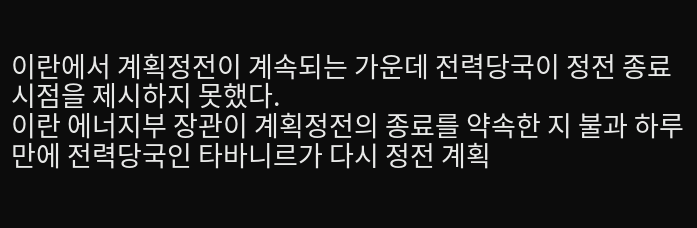이란에서 계획정전이 계속되는 가운데 전력당국이 정전 종료 시점을 제시하지 못했다.
이란 에너지부 장관이 계획정전의 종료를 약속한 지 불과 하루 만에 전력당국인 타바니르가 다시 정전 계획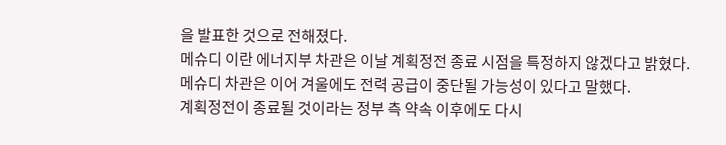을 발표한 것으로 전해졌다.
메슈디 이란 에너지부 차관은 이날 계획정전 종료 시점을 특정하지 않겠다고 밝혔다.
메슈디 차관은 이어 겨울에도 전력 공급이 중단될 가능성이 있다고 말했다.
계획정전이 종료될 것이라는 정부 측 약속 이후에도 다시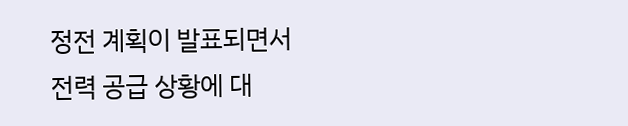정전 계획이 발표되면서 전력 공급 상황에 대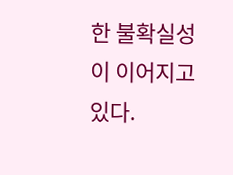한 불확실성이 이어지고 있다.